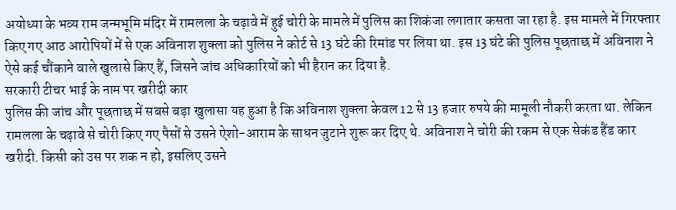अयोध्या के भव्य राम जन्मभूमि मंदिर में रामलला के चढ़ावे में हुई चोरी के मामले में पुलिस का शिकंजा लगातार कसता जा रहा है. इस मामले में गिरफ्तार किए गए आठ आरोपियों में से एक अविनाश शुक्ला को पुलिस ने कोर्ट से 13 घंटे की रिमांड पर लिया था. इस 13 घंटे की पुलिस पूछताछ में अविनाश ने ऐसे कई चौंकाने वाले खुलासे किए हैं, जिसने जांच अधिकारियों को भी हैरान कर दिया है.
सरकारी टीचर भाई के नाम पर खरीदी कार
पुलिस की जांच और पूछताछ में सबसे बड़ा खुलासा यह हुआ है कि अविनाश शुक्ला केवल 12 से 13 हजार रुपये की मामूली नौकरी करता था. लेकिन रामलला के चढ़ावे से चोरी किए गए पैसों से उसने ऐशो-आराम के साधन जुटाने शुरू कर दिए थे. अविनाश ने चोरी की रकम से एक सेकंड हैंड कार खरीदी. किसी को उस पर शक न हो, इसलिए उसने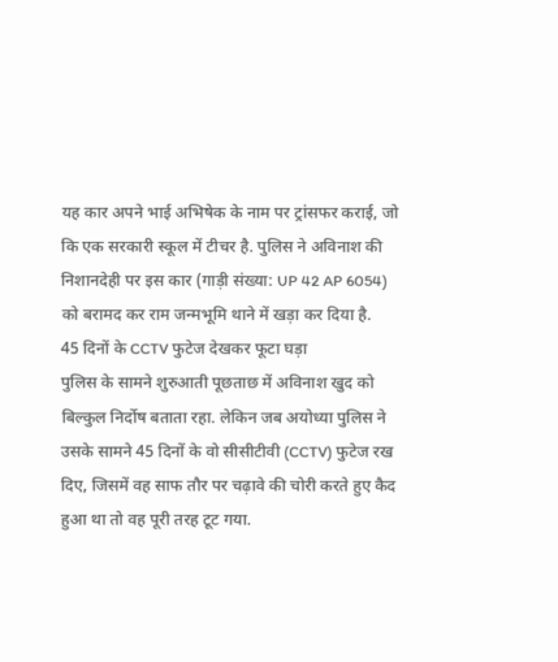यह कार अपने भाई अभिषेक के नाम पर ट्रांसफर कराई, जो कि एक सरकारी स्कूल में टीचर है. पुलिस ने अविनाश की निशानदेही पर इस कार (गाड़ी संख्या: UP 42 AP 6054) को बरामद कर राम जन्मभूमि थाने में खड़ा कर दिया है.
45 दिनों के CCTV फुटेज देखकर फूटा घड़ा
पुलिस के सामने शुरुआती पूछताछ में अविनाश खुद को बिल्कुल निर्दोष बताता रहा. लेकिन जब अयोध्या पुलिस ने उसके सामने 45 दिनों के वो सीसीटीवी (CCTV) फुटेज रख दिए, जिसमें वह साफ तौर पर चढ़ावे की चोरी करते हुए कैद हुआ था तो वह पूरी तरह टूट गया.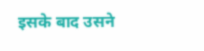इसके बाद उसने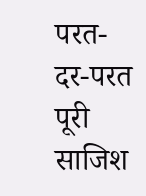परत-दर-परत पूरी साजिश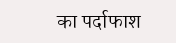का पर्दाफाश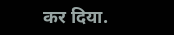कर दिया.